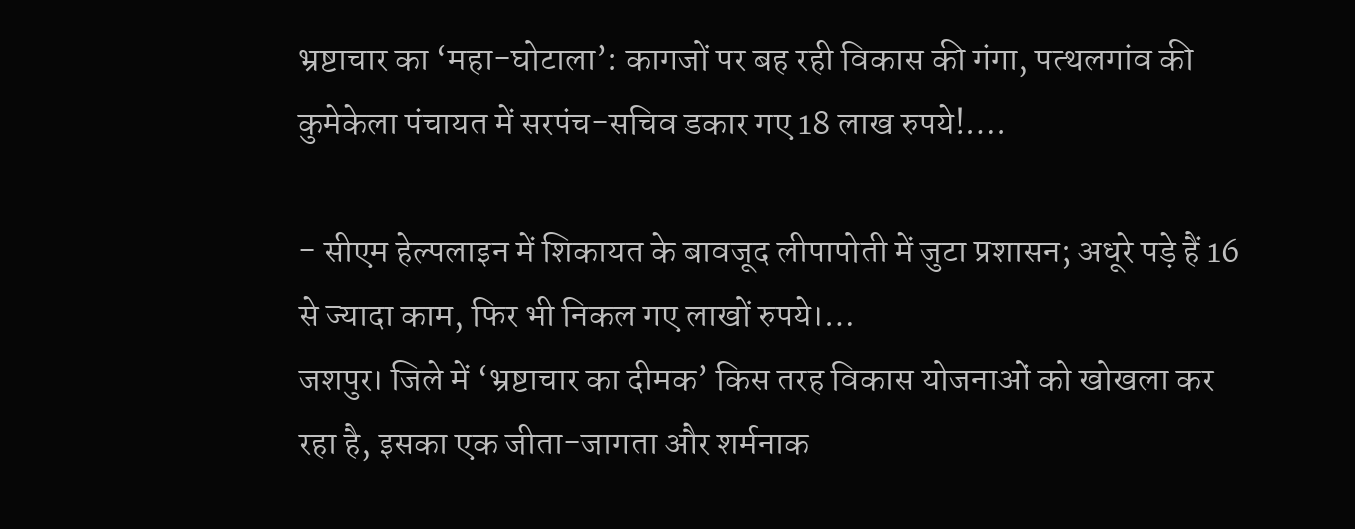भ्रष्टाचार का ‘महा-घोटाला’: कागजों पर बह रही विकास की गंगा, पत्थलगांव की कुमेकेला पंचायत में सरपंच-सचिव डकार गए 18 लाख रुपये!….

- सीएम हेल्पलाइन में शिकायत के बावजूद लीपापोती में जुटा प्रशासन; अधूरे पड़े हैं 16 से ज्यादा काम, फिर भी निकल गए लाखों रुपये।…
जशपुर। जिले में ‘भ्रष्टाचार का दीमक’ किस तरह विकास योजनाओं को खोखला कर रहा है, इसका एक जीता-जागता और शर्मनाक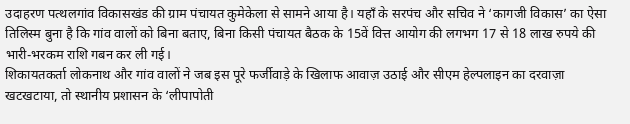उदाहरण पत्थलगांव विकासखंड की ग्राम पंचायत कुमेकेला से सामने आया है। यहाँ के सरपंच और सचिव ने ‘कागजी विकास’ का ऐसा तिलिस्म बुना है कि गांव वालों को बिना बताए, बिना किसी पंचायत बैठक के 15वें वित्त आयोग की लगभग 17 से 18 लाख रुपये की भारी-भरकम राशि गबन कर ली गई।
शिकायतकर्ता लोकनाथ और गांव वालों ने जब इस पूरे फर्जीवाड़े के खिलाफ आवाज़ उठाई और सीएम हेल्पलाइन का दरवाज़ा खटखटाया, तो स्थानीय प्रशासन के ‘लीपापोती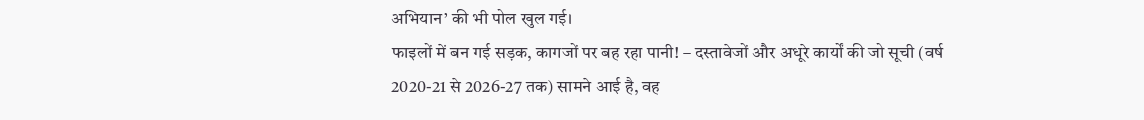अभियान’ की भी पोल खुल गई।
फाइलों में बन गई सड़क, कागजों पर बह रहा पानी! – दस्तावेजों और अधूरे कार्यों की जो सूची (वर्ष 2020-21 से 2026-27 तक) सामने आई है, वह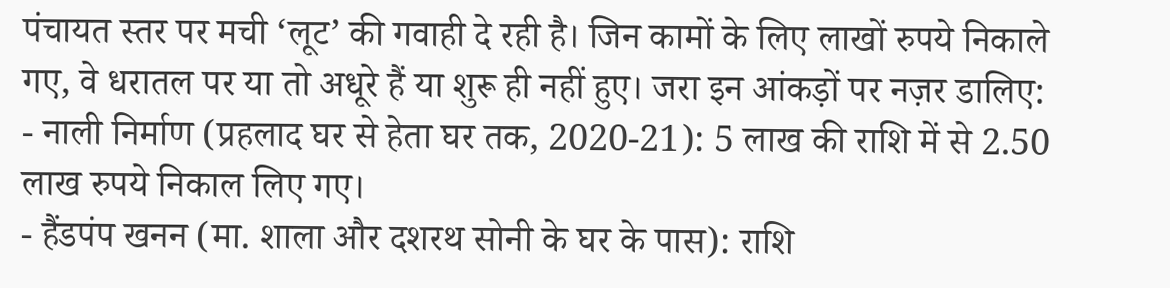पंचायत स्तर पर मची ‘लूट’ की गवाही दे रही है। जिन कामों के लिए लाखों रुपये निकाले गए, वे धरातल पर या तो अधूरे हैं या शुरू ही नहीं हुए। जरा इन आंकड़ों पर नज़र डालिए:
- नाली निर्माण (प्रहलाद घर से हेता घर तक, 2020-21): 5 लाख की राशि में से 2.50 लाख रुपये निकाल लिए गए।
- हैंडपंप खनन (मा. शाला और दशरथ सोनी के घर के पास): राशि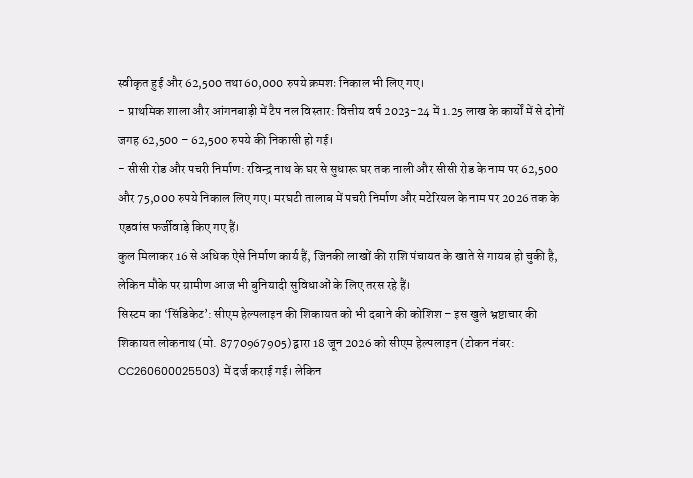स्वीकृत हुई और 62,500 तथा 60,000 रुपये क्रमशः निकाल भी लिए गए।
- प्राथमिक शाला और आंगनबाड़ी में टैप नल विस्तार: वित्तीय वर्ष 2023-24 में 1.25 लाख के कार्यों में से दोनों जगह 62,500 – 62,500 रुपये की निकासी हो गई।
- सीसी रोड और पचरी निर्माण: रविन्द्र नाथ के घर से सुधारू घर तक नाली और सीसी रोड के नाम पर 62,500 और 75,000 रुपये निकाल लिए गए। मरघटी तालाब में पचरी निर्माण और मटेरियल के नाम पर 2026 तक के एडवांस फर्जीवाड़े किए गए हैं।
कुल मिलाकर 16 से अधिक ऐसे निर्माण कार्य हैं, जिनकी लाखों की राशि पंचायत के खाते से गायब हो चुकी है, लेकिन मौके पर ग्रामीण आज भी बुनियादी सुविधाओं के लिए तरस रहे हैं।
सिस्टम का ‘सिंडिकेट’: सीएम हेल्पलाइन की शिकायत को भी दबाने की कोशिश – इस खुले भ्रष्टाचार की शिकायत लोकनाथ (मो. 8770967905) द्वारा 18 जून 2026 को सीएम हेल्पलाइन (टोकन नंबर: CC260600025503) में दर्ज कराई गई। लेकिन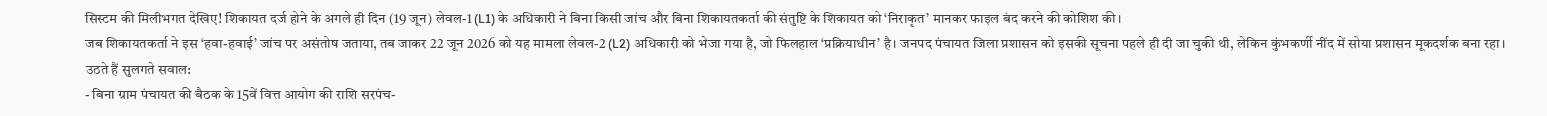सिस्टम की मिलीभगत देखिए! शिकायत दर्ज होने के अगले ही दिन (19 जून) लेवल-1 (L1) के अधिकारी ने बिना किसी जांच और बिना शिकायतकर्ता की संतुष्टि के शिकायत को ‘निराकृत’ मानकर फाइल बंद करने की कोशिश की।
जब शिकायतकर्ता ने इस ‘हवा-हवाई’ जांच पर असंतोष जताया, तब जाकर 22 जून 2026 को यह मामला लेवल-2 (L2) अधिकारी को भेजा गया है, जो फिलहाल ‘प्रक्रियाधीन’ है। जनपद पंचायत जिला प्रशासन को इसकी सूचना पहले ही दी जा चुकी थी, लेकिन कुंभकर्णी नींद में सोया प्रशासन मूकदर्शक बना रहा।
उठते हैं सुलगते सवाल:
- बिना ग्राम पंचायत की बैठक के 15वें वित्त आयोग की राशि सरपंच-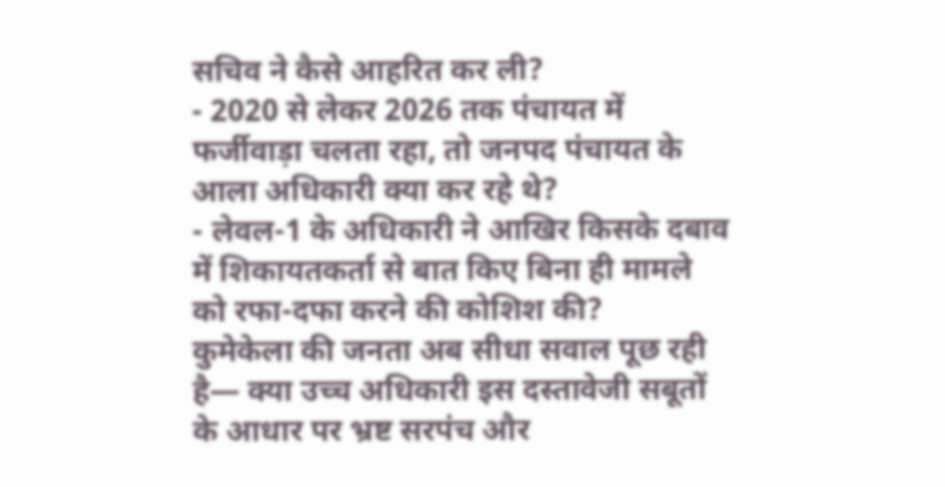सचिव ने कैसे आहरित कर ली?
- 2020 से लेकर 2026 तक पंचायत में फर्जीवाड़ा चलता रहा, तो जनपद पंचायत के आला अधिकारी क्या कर रहे थे?
- लेवल-1 के अधिकारी ने आखिर किसके दबाव में शिकायतकर्ता से बात किए बिना ही मामले को रफा-दफा करने की कोशिश की?
कुमेकेला की जनता अब सीधा सवाल पूछ रही है— क्या उच्च अधिकारी इस दस्तावेजी सबूतों के आधार पर भ्रष्ट सरपंच और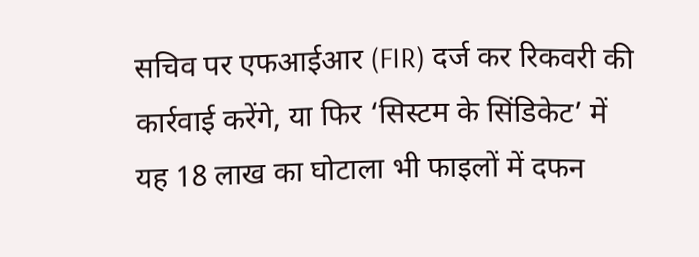सचिव पर एफआईआर (FIR) दर्ज कर रिकवरी की कार्रवाई करेंगे, या फिर ‘सिस्टम के सिंडिकेट’ में यह 18 लाख का घोटाला भी फाइलों में दफन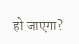हो जाएगा?